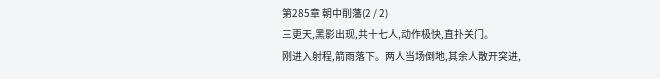第285章 朝中削藩(2 / 2)
三更天,黑影出现,共十七人,动作极快,直扑关门。
刚进入射程,箭雨落下。两人当场倒地,其余人散开突进,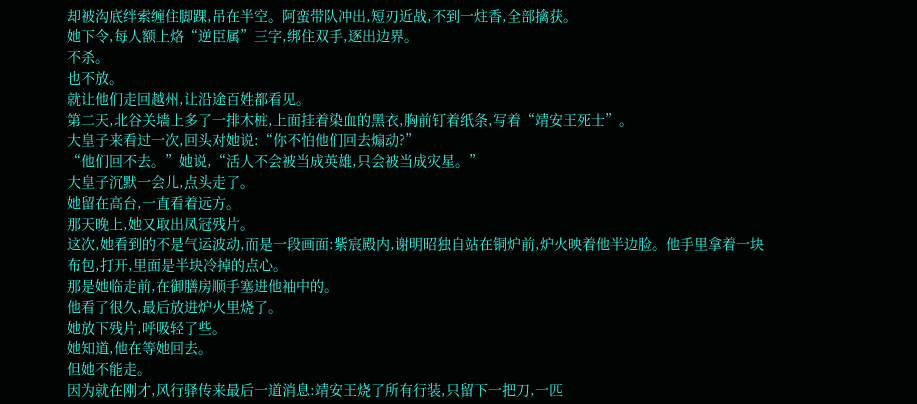却被沟底绊索缠住脚踝,吊在半空。阿蛮带队冲出,短刃近战,不到一炷香,全部擒获。
她下令,每人额上烙“逆臣属”三字,绑住双手,逐出边界。
不杀。
也不放。
就让他们走回越州,让沿途百姓都看见。
第二天,北谷关墙上多了一排木桩,上面挂着染血的黑衣,胸前钉着纸条,写着“靖安王死士”。
大皇子来看过一次,回头对她说:“你不怕他们回去煽动?”
“他们回不去。”她说,“活人不会被当成英雄,只会被当成灾星。”
大皇子沉默一会儿,点头走了。
她留在高台,一直看着远方。
那天晚上,她又取出凤冠残片。
这次,她看到的不是气运波动,而是一段画面:紫宸殿内,谢明昭独自站在铜炉前,炉火映着他半边脸。他手里拿着一块布包,打开,里面是半块冷掉的点心。
那是她临走前,在御膳房顺手塞进他袖中的。
他看了很久,最后放进炉火里烧了。
她放下残片,呼吸轻了些。
她知道,他在等她回去。
但她不能走。
因为就在刚才,风行驿传来最后一道消息:靖安王烧了所有行装,只留下一把刀,一匹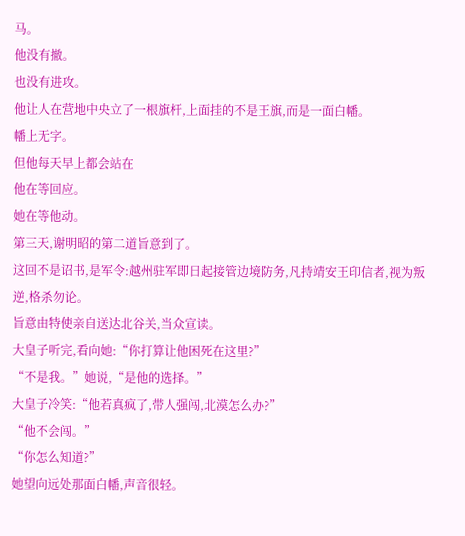马。
他没有撤。
也没有进攻。
他让人在营地中央立了一根旗杆,上面挂的不是王旗,而是一面白幡。
幡上无字。
但他每天早上都会站在
他在等回应。
她在等他动。
第三天,谢明昭的第二道旨意到了。
这回不是诏书,是军令:越州驻军即日起接管边境防务,凡持靖安王印信者,视为叛逆,格杀勿论。
旨意由特使亲自送达北谷关,当众宣读。
大皇子听完,看向她:“你打算让他困死在这里?”
“不是我。”她说,“是他的选择。”
大皇子冷笑:“他若真疯了,带人强闯,北漠怎么办?”
“他不会闯。”
“你怎么知道?”
她望向远处那面白幡,声音很轻。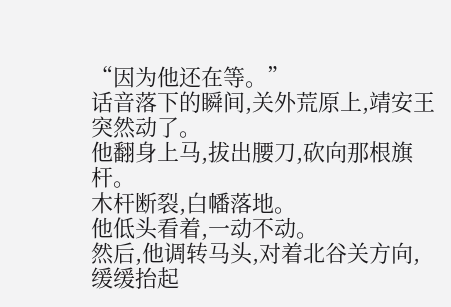“因为他还在等。”
话音落下的瞬间,关外荒原上,靖安王突然动了。
他翻身上马,拔出腰刀,砍向那根旗杆。
木杆断裂,白幡落地。
他低头看着,一动不动。
然后,他调转马头,对着北谷关方向,缓缓抬起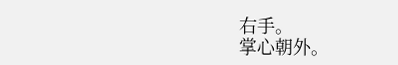右手。
掌心朝外。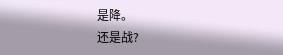是降。
还是战?